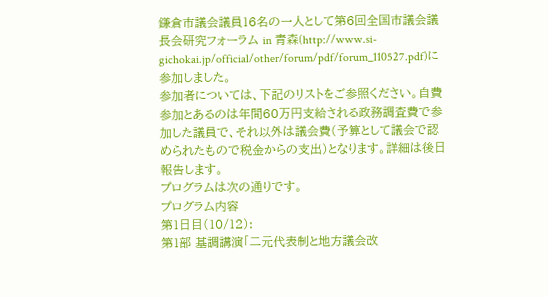鎌倉市議会議員16名の一人として第6回全国市議会議長会研究フォーラム in 青森(http://www.si-gichokai.jp/official/other/forum/pdf/forum_110527.pdf)に参加しました。
参加者については、下記のリストをご参照ください。自費参加とあるのは年間60万円支給される政務調査費で参加した議員で、それ以外は議会費(予算として議会で認められたもので税金からの支出)となります。詳細は後日報告します。
プログラムは次の通りです。
プログラム内容
第1日目(10/12):
第1部 基調講演「二元代表制と地方議会改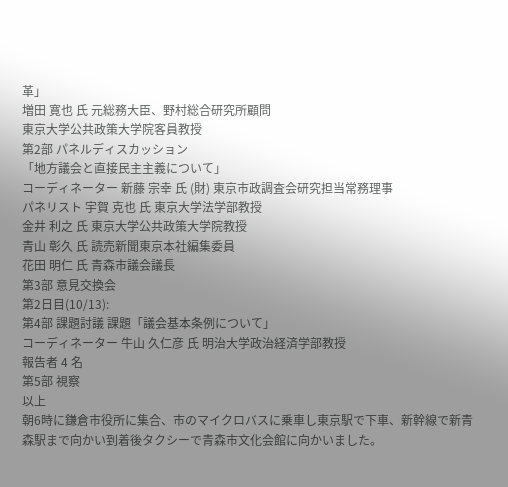革」
増田 寛也 氏 元総務大臣、野村総合研究所顧問
東京大学公共政策大学院客員教授
第2部 パネルディスカッション
「地方議会と直接民主主義について」
コーディネーター 新藤 宗幸 氏 (財) 東京市政調査会研究担当常務理事
パネリスト 宇賀 克也 氏 東京大学法学部教授
金井 利之 氏 東京大学公共政策大学院教授
青山 彰久 氏 読売新聞東京本社編集委員
花田 明仁 氏 青森市議会議長
第3部 意見交換会
第2日目(10/13):
第4部 課題討議 課題「議会基本条例について」
コーディネーター 牛山 久仁彦 氏 明治大学政治経済学部教授
報告者 4 名
第5部 視察
以上
朝6時に鎌倉市役所に集合、市のマイクロバスに乗車し東京駅で下車、新幹線で新青森駅まで向かい到着後タクシーで青森市文化会館に向かいました。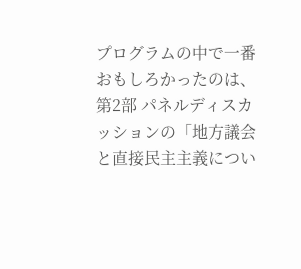プログラムの中で一番おもしろかったのは、第2部 パネルディスカッションの「地方議会と直接民主主義につい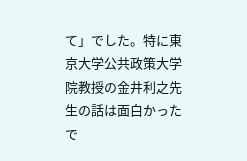て」でした。特に東京大学公共政策大学院教授の金井利之先生の話は面白かったで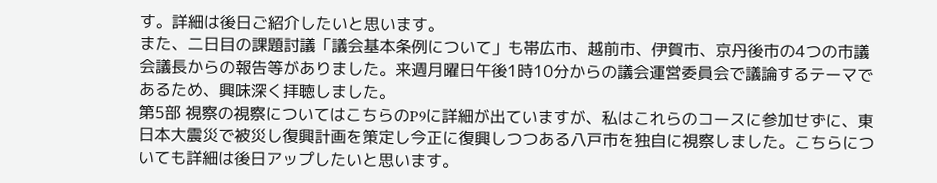す。詳細は後日ご紹介したいと思います。
また、二日目の課題討議「議会基本条例について」も帯広市、越前市、伊賀市、京丹後市の4つの市議会議長からの報告等がありました。来週月曜日午後1時10分からの議会運営委員会で議論するテーマであるため、興味深く拝聴しました。
第5部 視察の視察についてはこちらのP9に詳細が出ていますが、私はこれらのコースに参加せずに、東日本大震災で被災し復興計画を策定し今正に復興しつつある八戸市を独自に視察しました。こちらについても詳細は後日アップしたいと思います。